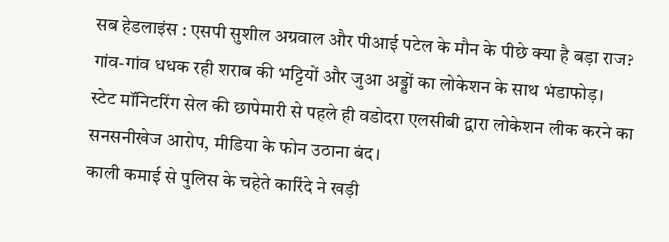सब हेडलाइंस : एसपी सुशील अग्रवाल और पीआई पटेल के मौन के पीछे क्या है बड़ा राज? गांव-गांव धधक रही शराब की भट्टियों और जुआ अड्डों का लोकेशन के साथ भंडाफोड़।
स्टेट मॉनिटरिंग सेल की छापेमारी से पहले ही वडोदरा एलसीबी द्वारा लोकेशन लीक करने का सनसनीखेज आरोप, मीडिया के फोन उठाना बंद।
काली कमाई से पुलिस के चहेते कारिंदे ने खड़ी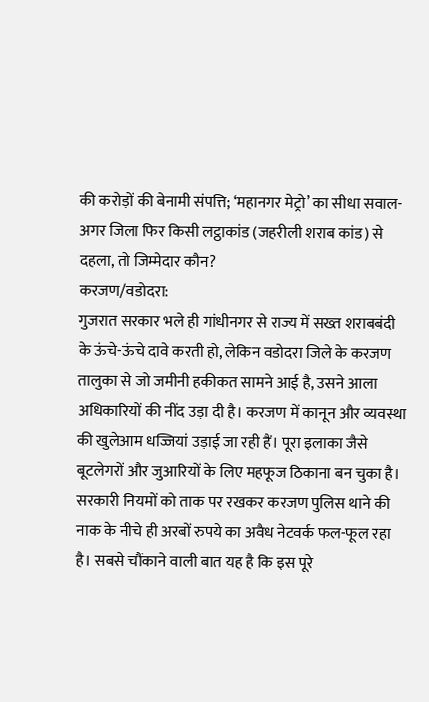की करोड़ों की बेनामी संपत्ति; ‘महानगर मेट्रो’ का सीधा सवाल- अगर जिला फिर किसी लट्ठाकांड (जहरीली शराब कांड) से दहला, तो जिम्मेदार कौन?
करजण/वडोदरा:
गुजरात सरकार भले ही गांधीनगर से राज्य में सख्त शराबबंदी के ऊंचे-ऊंचे दावे करती हो, लेकिन वडोदरा जिले के करजण तालुका से जो जमीनी हकीकत सामने आई है, उसने आला अधिकारियों की नींद उड़ा दी है। करजण में कानून और व्यवस्था की खुलेआम धज्जियां उड़ाई जा रही हैं। पूरा इलाका जैसे बूटलेगरों और जुआरियों के लिए महफूज ठिकाना बन चुका है। सरकारी नियमों को ताक पर रखकर करजण पुलिस थाने की नाक के नीचे ही अरबों रुपये का अवैध नेटवर्क फल-फूल रहा है। सबसे चौंकाने वाली बात यह है कि इस पूरे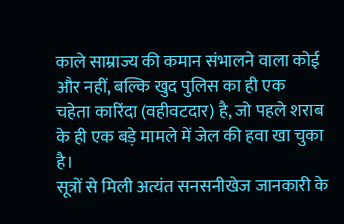काले साम्राज्य की कमान संभालने वाला कोई और नहीं, बल्कि खुद पुलिस का ही एक
चहेता कारिंदा (वहीवटदार) है, जो पहले शराब के ही एक बड़े मामले में जेल की हवा खा चुका है।
सूत्रों से मिली अत्यंत सनसनीखेज जानकारी के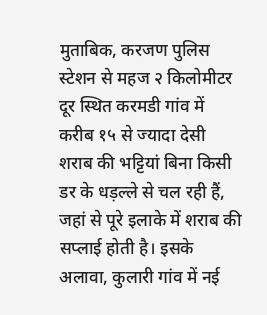मुताबिक, करजण पुलिस स्टेशन से महज २ किलोमीटर दूर स्थित करमडी गांव में करीब १५ से ज्यादा देसी शराब की भट्टियां बिना किसी डर के धड़ल्ले से चल रही हैं, जहां से पूरे इलाके में शराब की सप्लाई होती है। इसके अलावा, कुलारी गांव में नई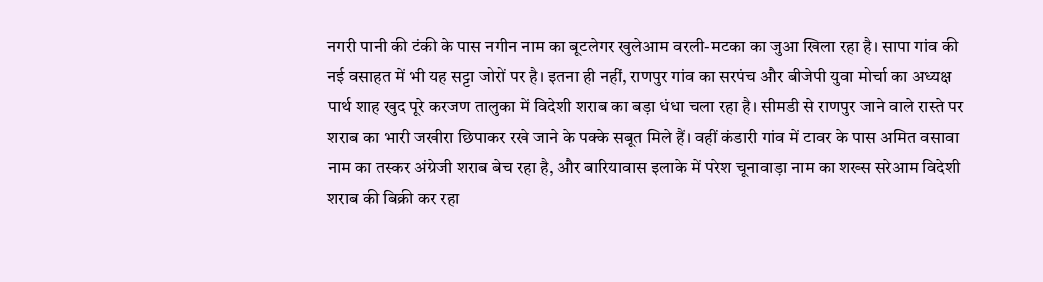नगरी पानी की टंकी के पास नगीन नाम का बूटलेगर खुलेआम वरली-मटका का जुआ खिला रहा है। सापा गांव की नई वसाहत में भी यह सट्टा जोरों पर है। इतना ही नहीं, राणपुर गांव का सरपंच और बीजेपी युवा मोर्चा का अध्यक्ष पार्थ शाह खुद पूरे करजण तालुका में विदेशी शराब का बड़ा धंधा चला रहा है। सीमडी से राणपुर जाने वाले रास्ते पर शराब का भारी जखीरा छिपाकर रखे जाने के पक्के सबूत मिले हैं। वहीं कंडारी गांव में टावर के पास अमित वसावा नाम का तस्कर अंग्रेजी शराब बेच रहा है, और बारियावास इलाके में परेश चूनावाड़ा नाम का शख्स सरेआम विदेशी शराब की बिक्री कर रहा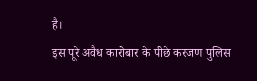है।
इस पूरे अवैध कारोबार के पीछे करजण पुलिस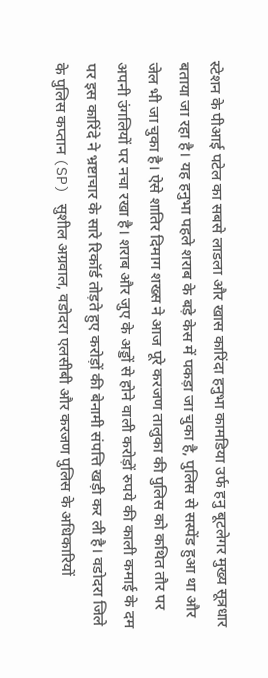स्टेशन के पीआई पटेल का सबसे लाडला और खास कारिंदा हनुभा कामडिया उर्फ हनु बूटलेगर मुख्य सूत्रधार बताया जा रहा है। यह हनुभा पहले शराब के बड़े केस में पकड़ा जा चुका है, पुलिस से सस्पेंड हुआ था और जेल भी जा चुका है। ऐसे शातिर दिमाग शख्स ने आज पूरे करजण तालुका की पुलिस को कथित तौर पर अपनी उंगलियों पर नचा रखा है। शराब और जुए के अड्डों से होने वाली करोड़ों रुपये की काली कमाई के दम पर इस कारिंदे ने भ्रष्टाचार के सारे रिकॉर्ड तोड़ते हुए करोड़ों की बेनामी संपत्ति खड़ी कर ली है। वडोदरा जिले के पुलिस कप्तान (SP) सुशील अग्रवाल, वडोदरा एलसीबी और करजण पुलिस के अधिकारियों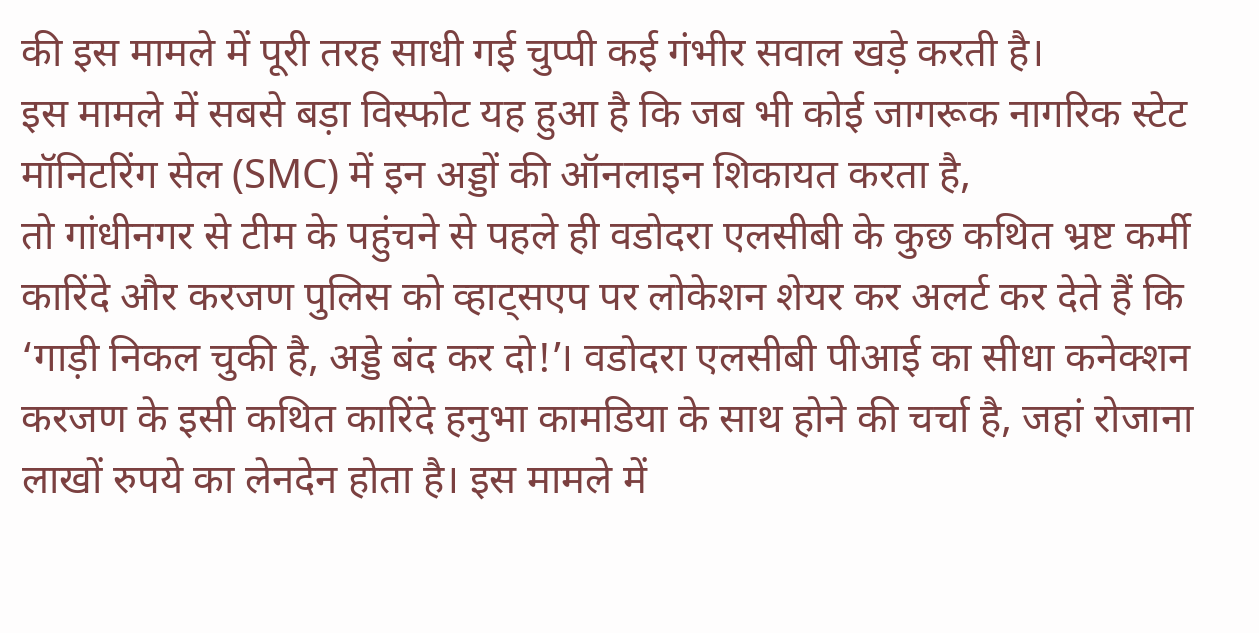की इस मामले में पूरी तरह साधी गई चुप्पी कई गंभीर सवाल खड़े करती है।
इस मामले में सबसे बड़ा विस्फोट यह हुआ है कि जब भी कोई जागरूक नागरिक स्टेट मॉनिटरिंग सेल (SMC) में इन अड्डों की ऑनलाइन शिकायत करता है,
तो गांधीनगर से टीम के पहुंचने से पहले ही वडोदरा एलसीबी के कुछ कथित भ्रष्ट कर्मी कारिंदे और करजण पुलिस को व्हाट्सएप पर लोकेशन शेयर कर अलर्ट कर देते हैं कि ‘गाड़ी निकल चुकी है, अड्डे बंद कर दो!’। वडोदरा एलसीबी पीआई का सीधा कनेक्शन करजण के इसी कथित कारिंदे हनुभा कामडिया के साथ होने की चर्चा है, जहां रोजाना लाखों रुपये का लेनदेन होता है। इस मामले में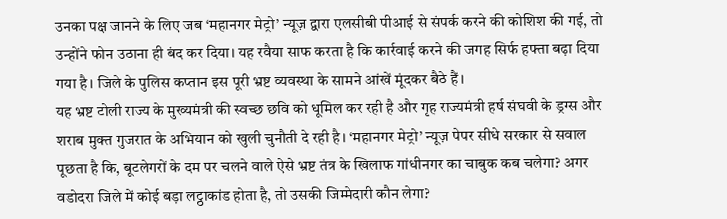उनका पक्ष जानने के लिए जब ‘महानगर मेट्रो’ न्यूज़ द्वारा एलसीबी पीआई से संपर्क करने की कोशिश की गई, तो उन्होंने फोन उठाना ही बंद कर दिया। यह रवैया साफ करता है कि कार्रवाई करने की जगह सिर्फ हफ्ता बढ़ा दिया गया है। जिले के पुलिस कप्तान इस पूरी भ्रष्ट व्यवस्था के सामने आंखें मूंदकर बैठे हैं।
यह भ्रष्ट टोली राज्य के मुख्यमंत्री की स्वच्छ छवि को धूमिल कर रही है और गृह राज्यमंत्री हर्ष संघवी के ड्रग्स और शराब मुक्त गुजरात के अभियान को खुली चुनौती दे रही है। ‘महानगर मेट्रो’ न्यूज़ पेपर सीधे सरकार से सवाल पूछता है कि, बूटलेगरों के दम पर चलने वाले ऐसे भ्रष्ट तंत्र के खिलाफ गांधीनगर का चाबुक कब चलेगा? अगर वडोदरा जिले में कोई बड़ा लट्ठाकांड होता है, तो उसकी जिम्मेदारी कौन लेगा?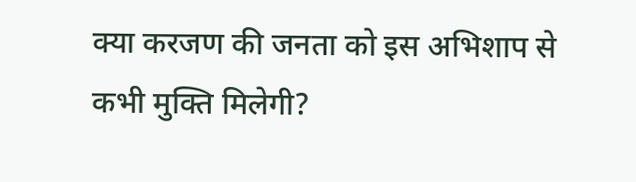क्या करजण की जनता को इस अभिशाप से कभी मुक्ति मिलेगी?